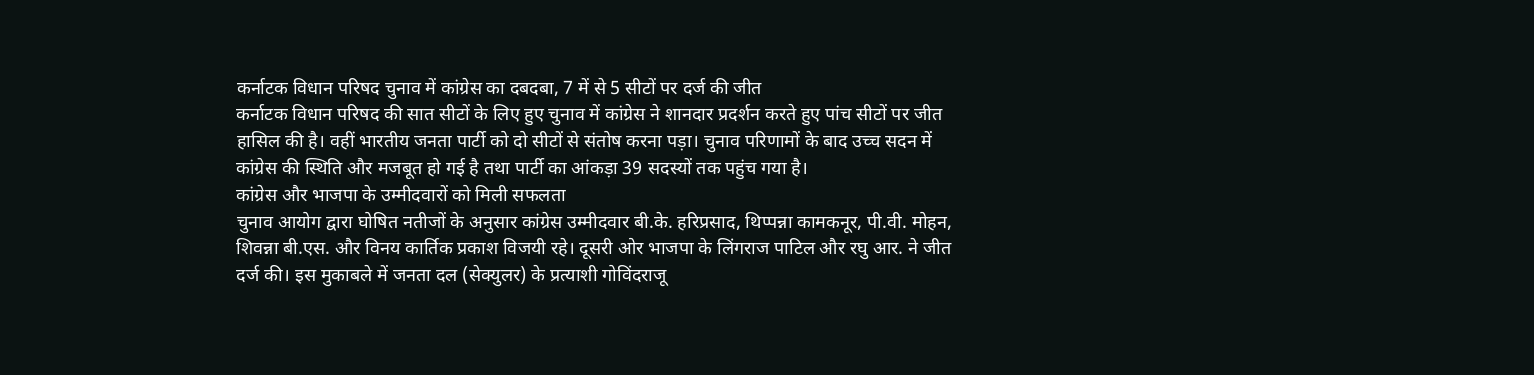कर्नाटक विधान परिषद चुनाव में कांग्रेस का दबदबा, 7 में से 5 सीटों पर दर्ज की जीत
कर्नाटक विधान परिषद की सात सीटों के लिए हुए चुनाव में कांग्रेस ने शानदार प्रदर्शन करते हुए पांच सीटों पर जीत हासिल की है। वहीं भारतीय जनता पार्टी को दो सीटों से संतोष करना पड़ा। चुनाव परिणामों के बाद उच्च सदन में कांग्रेस की स्थिति और मजबूत हो गई है तथा पार्टी का आंकड़ा 39 सदस्यों तक पहुंच गया है।
कांग्रेस और भाजपा के उम्मीदवारों को मिली सफलता
चुनाव आयोग द्वारा घोषित नतीजों के अनुसार कांग्रेस उम्मीदवार बी.के. हरिप्रसाद, थिप्पन्ना कामकनूर, पी.वी. मोहन, शिवन्ना बी.एस. और विनय कार्तिक प्रकाश विजयी रहे। दूसरी ओर भाजपा के लिंगराज पाटिल और रघु आर. ने जीत दर्ज की। इस मुकाबले में जनता दल (सेक्युलर) के प्रत्याशी गोविंदराजू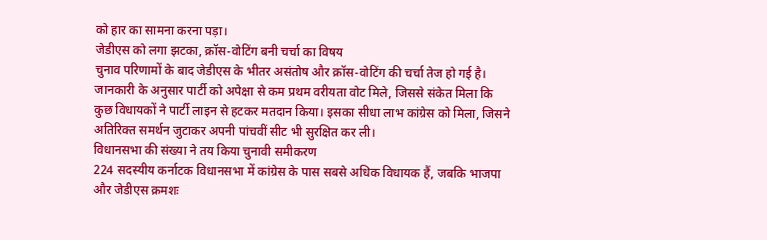को हार का सामना करना पड़ा।
जेडीएस को लगा झटका, क्रॉस-वोटिंग बनी चर्चा का विषय
चुनाव परिणामों के बाद जेडीएस के भीतर असंतोष और क्रॉस-वोटिंग की चर्चा तेज हो गई है। जानकारी के अनुसार पार्टी को अपेक्षा से कम प्रथम वरीयता वोट मिले, जिससे संकेत मिला कि कुछ विधायकों ने पार्टी लाइन से हटकर मतदान किया। इसका सीधा लाभ कांग्रेस को मिला, जिसने अतिरिक्त समर्थन जुटाकर अपनी पांचवीं सीट भी सुरक्षित कर ली।
विधानसभा की संख्या ने तय किया चुनावी समीकरण
224 सदस्यीय कर्नाटक विधानसभा में कांग्रेस के पास सबसे अधिक विधायक हैं, जबकि भाजपा और जेडीएस क्रमशः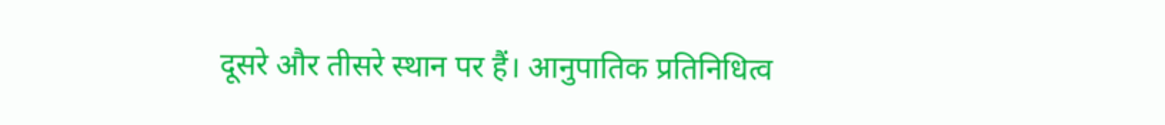दूसरे और तीसरे स्थान पर हैं। आनुपातिक प्रतिनिधित्व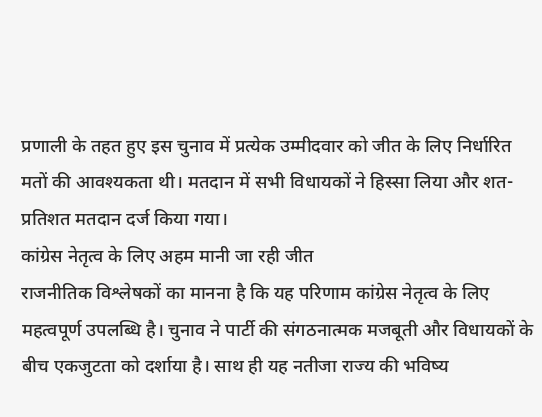प्रणाली के तहत हुए इस चुनाव में प्रत्येक उम्मीदवार को जीत के लिए निर्धारित मतों की आवश्यकता थी। मतदान में सभी विधायकों ने हिस्सा लिया और शत-प्रतिशत मतदान दर्ज किया गया।
कांग्रेस नेतृत्व के लिए अहम मानी जा रही जीत
राजनीतिक विश्लेषकों का मानना है कि यह परिणाम कांग्रेस नेतृत्व के लिए महत्वपूर्ण उपलब्धि है। चुनाव ने पार्टी की संगठनात्मक मजबूती और विधायकों के बीच एकजुटता को दर्शाया है। साथ ही यह नतीजा राज्य की भविष्य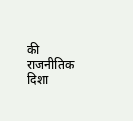की राजनीतिक दिशा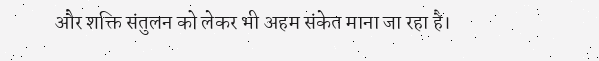और शक्ति संतुलन को लेकर भी अहम संकेत माना जा रहा है।